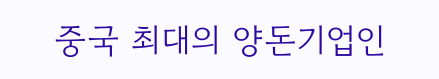중국 최대의 양돈기업인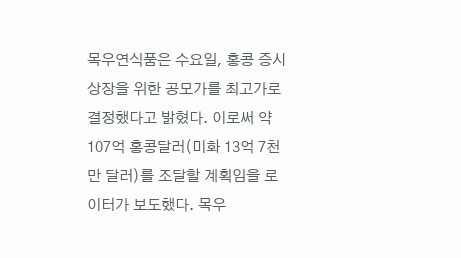목우연식품은 수요일, 홍콩 증시 상장을 위한 공모가를 최고가로 결정했다고 밝혔다. 이로써 약 107억 홍콩달러(미화 13억 7천만 달러)를 조달할 계획임을 로이터가 보도했다. 목우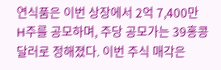연식품은 이번 상장에서 2억 7,400만 H주를 공모하며, 주당 공모가는 39홍콩달러로 정해졌다. 이번 주식 매각은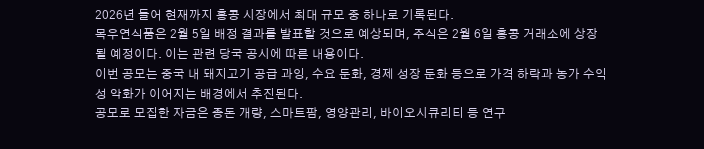2026년 들어 현재까지 홍콩 시장에서 최대 규모 중 하나로 기록된다.
목우연식품은 2월 5일 배정 결과를 발표할 것으로 예상되며, 주식은 2월 6일 홍콩 거래소에 상장될 예정이다. 이는 관련 당국 공시에 따른 내용이다.
이번 공모는 중국 내 돼지고기 공급 과잉, 수요 둔화, 경제 성장 둔화 등으로 가격 하락과 농가 수익성 악화가 이어지는 배경에서 추진된다.
공모로 모집한 자금은 종돈 개량, 스마트팜, 영양관리, 바이오시큐리티 등 연구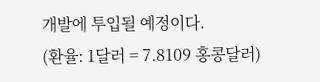개발에 투입될 예정이다.
(환율: 1달러 = 7.8109 홍콩달러)